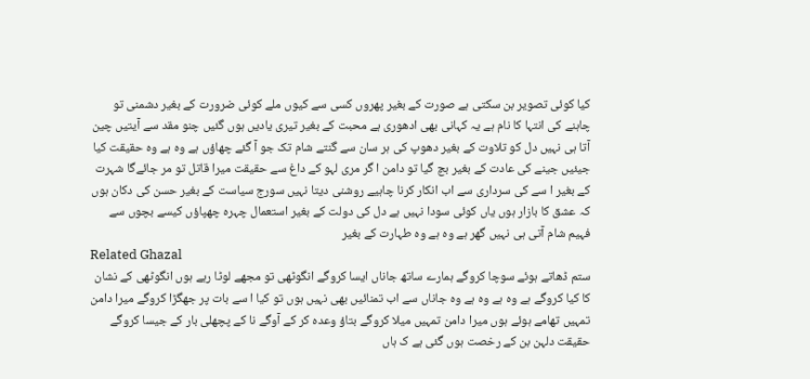کیا کوئی تصویر بن سکتی ہے صورت کے بغیر پھروں کسی سے کیوں ملے کوئی ضرورت کے بغیر دشمنی تو چاہنے کی انتہا کا نام ہے یہ کہانی بھی ادھوری ہے محبت کے بغیر تیری یادیں ہوں گئیں چنو مقد سے آیتیں چین آتا ہی نہیں دل کو تلاوت کے بغیر دھوپ کی ہر سان سے گنتے شام تک جو آ گئے چھاؤں ہے وہ ہے وہ حقیقت کیا جیئیں جینے کی عادت کے بغیر بچ گیا تو دامن ا گر مری لہو کے داغ سے حقیقت میرا قاتل تو مر جائےگا شہرت کے بغیر ا سے کی سرداری سے اب انکار کرنا چاہیے روشنی دیتا نہیں سورج سیاست کے بغیر حسن کی دکان ہوں کہ عشق کا بازار ہوں یاں کوئی سودا نہیں ہے دل کی دولت کے بغیر استعمال چہرہ چھپاؤں کیسے بچوں سے فہیم شام آتی ہی نہیں گھر ہے وہ ہے وہ طہارت کے بغیر
Related Ghazal
ستم ڈھاتے ہوئے سوچا کروگے ہمارے ساتھ جاناں ایسا کروگے انگوٹھی تو مجھے لوٹا رہے ہوں انگوٹھی کے نشان کا کیا کروگے ہے وہ ہے وہ ہے وہ جاناں سے اب تمنائیں بھی نہیں ہوں تو کیا ا سے بات پر جھگڑا کروگے میرا دامن تمہیں تھامے ہوئے ہوں میرا دامن تمہیں میلا کروگے بتاؤ وعدہ کر کے آوگے نا کے پچھلی بار کے جیسا کروگے حقیقت دلہن بن کے رخصت ہوں گئی ہے ک ہاں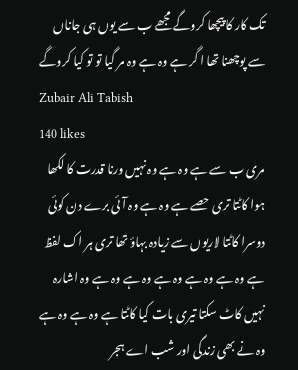تک کار کا پیچھا کروگے مجھے ب سے یوں ہی جاناں سے پوچھنا تھا ا گر ہے وہ ہے وہ مر گیا تو تو کیا کروگے
Zubair Ali Tabish
140 likes
مری ب سے ہے وہ ہے وہ نہیں ورنا قدرت کا لکھا ہوا کاٹتا تری حصے ہے وہ ہے وہ آئی برے دن کوئی دوسرا کاٹتا لاریوں سے زیادہ بہاؤ تھا تری ہر اک لفظ ہے وہ ہے وہ ہے وہ ہے وہ ہے وہ ہے وہ اشارہ نہیں کاٹ سکتا تیری بات کیا کاٹتا ہے وہ ہے وہ ہے وہ نے بھی زندگی اور شب اے ہجر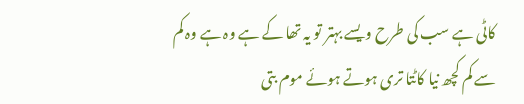کاٹی ہے سب کی طرح ویسے بہتر تو یہ تھا کے ہے وہ ہے وہ کم سے کم کچھ نیا کاٹتا تری ہوتے ہوئے موم بتی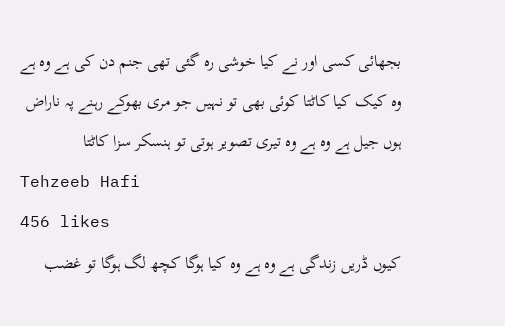بجھائی کسی اور نے کیا خوشی رہ گئی تھی جنم دن کی ہے وہ ہے وہ کیک کیا کاٹتا کوئی بھی تو نہیں جو مری بھوکے رہنے پہ ناراض ہوں جیل ہے وہ ہے وہ تیری تصویر ہوتی تو ہنسکر سزا کاٹتا
Tehzeeb Hafi
456 likes
کیوں ڈریں زندگی ہے وہ ہے وہ کیا ہوگا کچھ لگ ہوگا تو غضب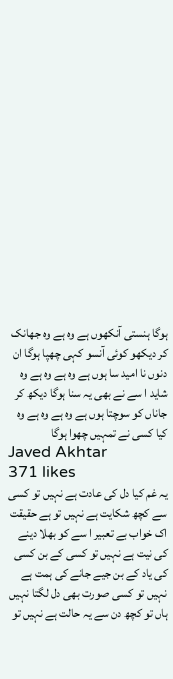ہوگا ہنستی آنکھوں ہے وہ ہے وہ جھانک کر دیکھو کوئی آنسو کہی چھپا ہوگا ان دنوں نا امید سا ہوں ہے وہ ہے وہ ہے وہ شاید ا سے نے بھی یہ سنا ہوگا دیکھ کر جاناں کو سوچتا ہوں ہے وہ ہے وہ ہے وہ کیا کسی نے تمہیں چھوا ہوگا
Javed Akhtar
371 likes
یہ غم کیا دل کی عادت ہے نہیں تو کسی سے کچھ شکایت ہے نہیں تو ہے حقیقت اک خواب بے تعبیر ا سے کو بھلا دینے کی نیت ہے نہیں تو کسی کے بن کسی کی یاد کے بن جیے جانے کی ہمت ہے نہیں تو کسی صورت بھی دل لگتا نہیں ہاں تو کچھ دن سے یہ حالت ہے نہیں تو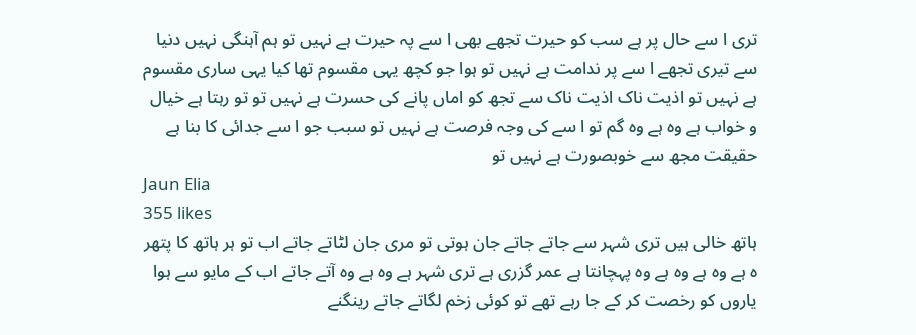تری ا سے حال پر ہے سب کو حیرت تجھے بھی ا سے پہ حیرت ہے نہیں تو ہم آہنگی نہیں دنیا سے تیری تجھے ا سے پر ندامت ہے نہیں تو ہوا جو کچھ یہی مقسوم تھا کیا یہی ساری مقسوم ہے نہیں تو اذیت ناک اذیت ناک سے تجھ کو اماں پانے کی حسرت ہے نہیں تو تو رہتا ہے خیال و خواب ہے وہ ہے وہ گم تو ا سے کی وجہ فرصت ہے نہیں تو سبب جو ا سے جدائی کا بنا ہے حقیقت مجھ سے خوبصورت ہے نہیں تو
Jaun Elia
355 likes
ہاتھ خالی ہیں تری شہر سے جاتے جاتے جان ہوتی تو مری جان لٹاتے جاتے اب تو ہر ہاتھ کا پتھر ہ ہے وہ ہے وہ ہے وہ پہچانتا ہے عمر گزری ہے تری شہر ہے وہ ہے وہ آتے جاتے اب کے مایو سے ہوا یاروں کو رخصت کر کے جا رہے تھے تو کوئی زخم لگاتے جاتے رینگنے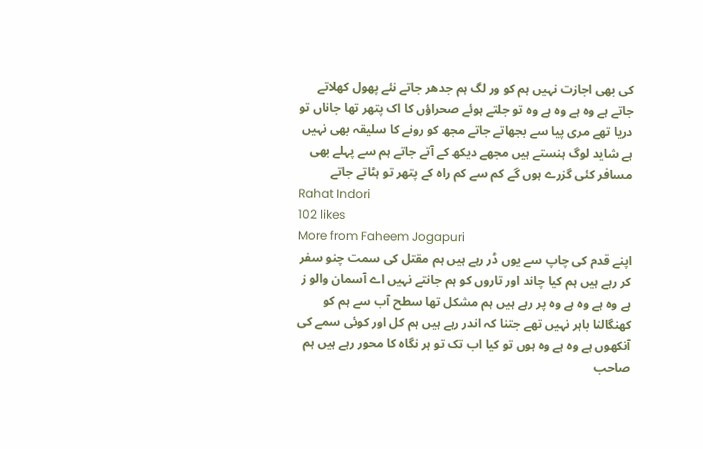کی بھی اجازت نہیں ہم کو ور لگ ہم جدھر جاتے نئے پھول کھلاتے جاتے ہے وہ ہے وہ ہے وہ تو جلتے ہوئے صحراؤں کا اک پتھر تھا جاناں تو دریا تھے مری پیا سے بجھاتے جاتے مجھ کو رونے کا سلیقہ بھی نہیں ہے شاید لوگ ہنستے ہیں مجھے دیکھ کے آتے جاتے ہم سے پہلے بھی مسافر کئی گزرے ہوں گے کم سے کم راہ کے پتھر تو ہٹاتے جاتے
Rahat Indori
102 likes
More from Faheem Jogapuri
اپنے قدم کی چاپ سے یوں ڈر رہے ہیں ہم مقتل کی سمت چنو سفر کر رہے ہیں ہم کیا چاند اور تاروں کو ہم جانتے نہیں اے آسمان والو ز ہے وہ ہے وہ ہے وہ پر رہے ہیں ہم مشکل تھا سطح آب سے ہم کو کھنگالنا باہر نہیں تھے جتنا کہ اندر رہے ہیں ہم کل اور کوئی سمے کی آنکھوں ہے وہ ہے وہ ہوں تو کیا اب تک تو ہر نگاہ کا محور رہے ہیں ہم صاحب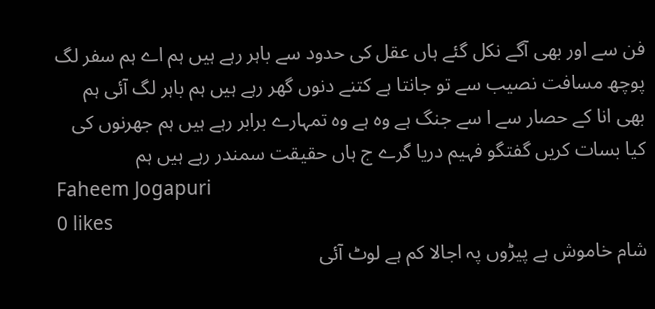فن سے اور بھی آگے نکل گئے ہاں عقل کی حدود سے باہر رہے ہیں ہم اے ہم سفر لگ پوچھ مسافت نصیب سے تو جانتا ہے کتنے دنوں گھر رہے ہیں ہم باہر لگ آئی ہم بھی انا کے حصار سے ا سے جنگ ہے وہ ہے وہ تمہارے برابر رہے ہیں ہم جھرنوں کی کیا بسات کریں گفتگو فہیم دریا گرے ج ہاں حقیقت سمندر رہے ہیں ہم
Faheem Jogapuri
0 likes
شام خاموش ہے پیڑوں پہ اجالا کم ہے لوٹ آئی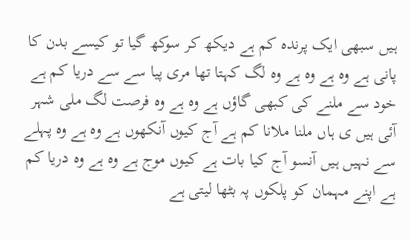ہیں سبھی ایک پرندہ کم ہے دیکھ کر سوکھ گیا تو کیسے بدن کا پانی ہے وہ ہے وہ ہے وہ لگ کہتا تھا مری پیا سے سے دریا کم ہے خود سے ملنے کی کبھی گاؤں ہے وہ ہے وہ فرصت لگ ملی شہر آئی ہیں ی ہاں ملنا ملانا کم ہے آج کیوں آنکھوں ہے وہ ہے وہ پہلے سے نہیں ہیں آنسو آج کیا بات ہے کیوں موج ہے وہ ہے وہ دریا کم ہے اپنے مہمان کو پلکوں پہ بٹھا لیتی ہے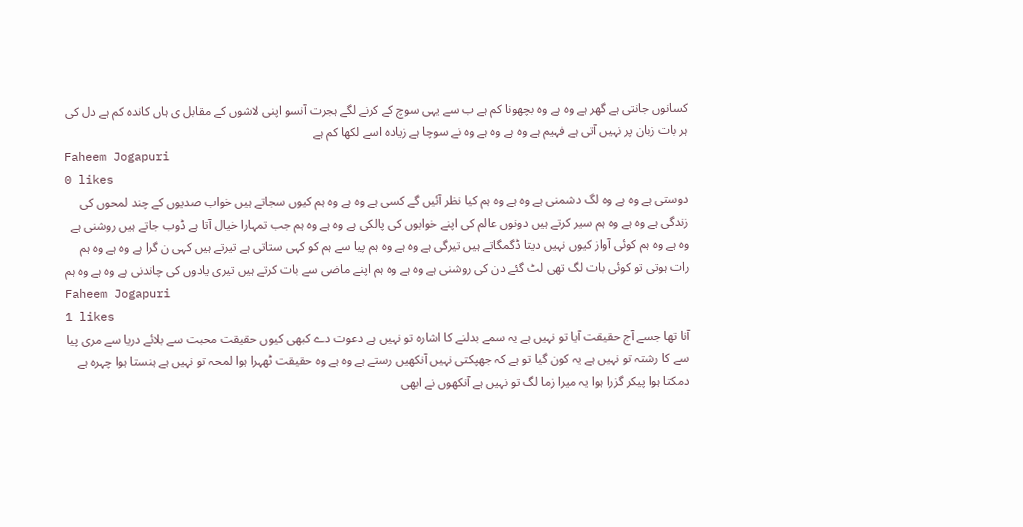کسانوں جانتی ہے گھر ہے وہ ہے وہ بچھونا کم ہے ب سے یہی سوچ کے کرنے لگے ہجرت آنسو اپنی لاشوں کے مقابل ی ہاں کانده کم ہے دل کی ہر بات زبان پر نہیں آتی ہے فہیم ہے وہ ہے وہ ہے وہ نے سوچا ہے زیادہ اسے لکھا کم ہے
Faheem Jogapuri
0 likes
دوستی ہے وہ ہے وہ لگ دشمنی ہے وہ ہے وہ ہم کیا نظر آئیں گے کسی ہے وہ ہے وہ ہم کیوں سجاتے ہیں خواب صدیوں کے چند لمحوں کی زندگی ہے وہ ہے وہ ہم سیر کرتے ہیں دونوں عالم کی اپنے خوابوں کی پالکی ہے وہ ہے وہ ہم جب تمہارا خیال آتا ہے ڈوب جاتے ہیں روشنی ہے وہ ہے وہ ہم کوئی آواز کیوں نہیں دیتا ڈگمگاتے ہیں تیرگی ہے وہ ہے وہ ہم پیا سے ہم کو کہی ستاتی ہے تیرتے ہیں کہی ن گرا ہے وہ ہے وہ ہم رات ہوتی تو کوئی بات لگ تھی لٹ گئے دن کی روشنی ہے وہ ہے وہ ہم اپنے ماضی سے بات کرتے ہیں تیری یادوں کی چاندنی ہے وہ ہے وہ ہم
Faheem Jogapuri
1 likes
آنا تھا جسے آج حقیقت آیا تو نہیں ہے یہ سمے بدلنے کا اشارہ تو نہیں ہے دعوت دے کبھی کیوں حقیقت محبت سے بلائے دریا سے مری پیا سے کا رشتہ تو نہیں ہے یہ کون گیا تو ہے کہ جھپکتی نہیں آنکھیں رستے ہے وہ ہے وہ حقیقت ٹھہرا ہوا لمحہ تو نہیں ہے ہنستا ہوا چہرہ ہے دمکتا ہوا پیکر گزرا ہوا یہ میرا زما لگ تو نہیں ہے آنکھوں نے ابھی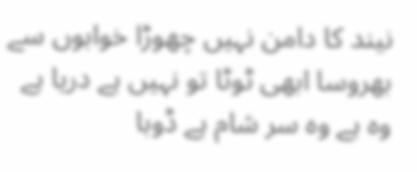نیند کا دامن نہیں چھوڑا خوابوں سے بھروسا ابھی ٹوٹا تو نہیں ہے دریا ہے وہ ہے وہ سر شام ہے ڈوبا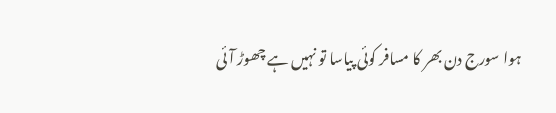ہوا سورج دن بھر کا مسافر کوئی پیاسا تو نہیں ہے چھوڑ آئی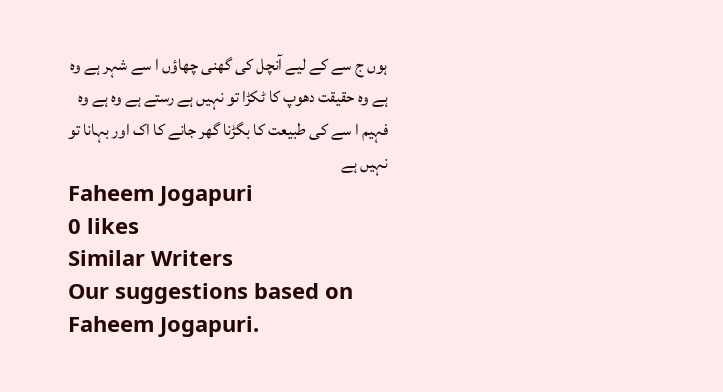ہوں ج سے کے لیے آنچل کی گھنی چھاؤں ا سے شہر ہے وہ ہے وہ حقیقت دھوپ کا ٹکڑا تو نہیں ہے رستے ہے وہ ہے وہ فہیم ا سے کی طبیعت کا بگڑنا گھر جانے کا اک اور بہانا تو نہیں ہے
Faheem Jogapuri
0 likes
Similar Writers
Our suggestions based on Faheem Jogapuri.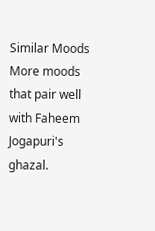Similar Moods
More moods that pair well with Faheem Jogapuri's ghazal.